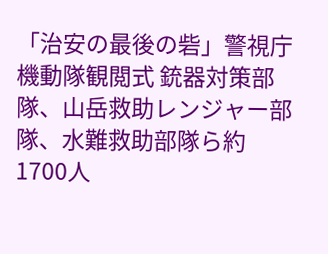「治安の最後の砦」警視庁機動隊観閲式 銃器対策部隊、山岳救助レンジャー部隊、水難救助部隊ら約1700人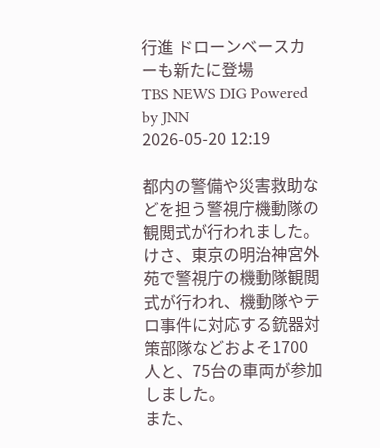行進 ドローンベースカーも新たに登場
TBS NEWS DIG Powered by JNN
2026-05-20 12:19

都内の警備や災害救助などを担う警視庁機動隊の観閲式が行われました。
けさ、東京の明治神宮外苑で警視庁の機動隊観閲式が行われ、機動隊やテロ事件に対応する銃器対策部隊などおよそ1700人と、75台の車両が参加しました。
また、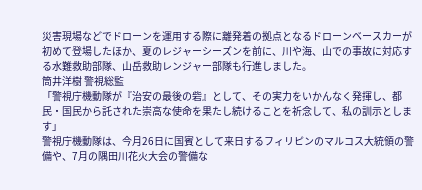災害現場などでドローンを運用する際に離発着の拠点となるドローンベースカーが初めて登場したほか、夏のレジャーシーズンを前に、川や海、山での事故に対応する水難救助部隊、山岳救助レンジャー部隊も行進しました。
筒井洋樹 警視総監
「警視庁機動隊が『治安の最後の砦』として、その実力をいかんなく発揮し、都民・国民から託された崇高な使命を果たし続けることを祈念して、私の訓示とします」
警視庁機動隊は、今月26日に国賓として来日するフィリピンのマルコス大統領の警備や、7月の隅田川花火大会の警備な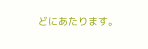どにあたります。